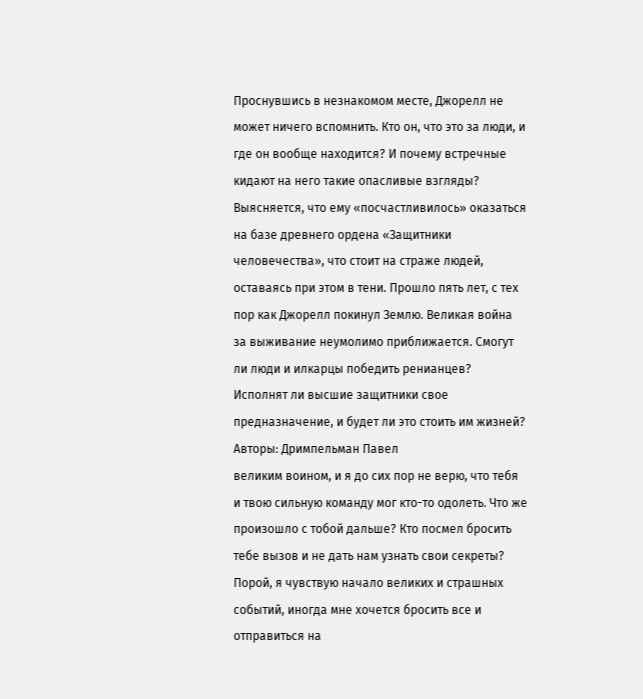Проснувшись в незнакомом месте, Джорелл не может ничего вспомнить. Кто он, что это за люди, и где он вообще находится? И почему встречные кидают на него такие опасливые взгляды? Выясняется, что ему «посчастливилось» оказаться на базе древнего ордена «Защитники человечества», что стоит на страже людей, оставаясь при этом в тени. Прошло пять лет, с тех пор как Джорелл покинул Землю. Великая война за выживание неумолимо приближается. Смогут ли люди и илкарцы победить ренианцев? Исполнят ли высшие защитники свое предназначение, и будет ли это стоить им жизней?
Авторы: Дримпельман Павел
великим воином, и я до сих пор не верю, что тебя и твою сильную команду мог кто-то одолеть. Что же произошло с тобой дальше? Кто посмел бросить тебе вызов и не дать нам узнать свои секреты? Порой, я чувствую начало великих и страшных событий, иногда мне хочется бросить все и отправиться на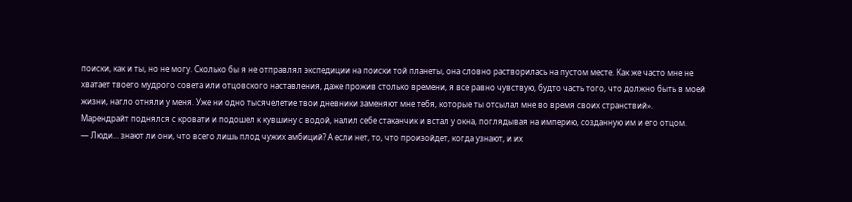поиски, как и ты, но не могу. Сколько бы я не отправлял экспедиции на поиски той планеты, она словно растворилась на пустом месте. Как же часто мне не хватает твоего мудрого совета или отцовского наставления, даже прожив столько времени, я все равно чувствую, будто часть того, что должно быть в моей жизни, нагло отняли у меня. Уже ни одно тысячелетие твои дневники заменяют мне тебя, которые ты отсылал мне во время своих странствий».
Марендрайт поднялся с кровати и подошел к кувшину с водой, налил себе стаканчик и встал у окна, поглядывая на империю, созданную им и его отцом.
— Люди… знают ли они, что всего лишь плод чужих амбиций? А если нет, то, что произойдет, когда узнают, и их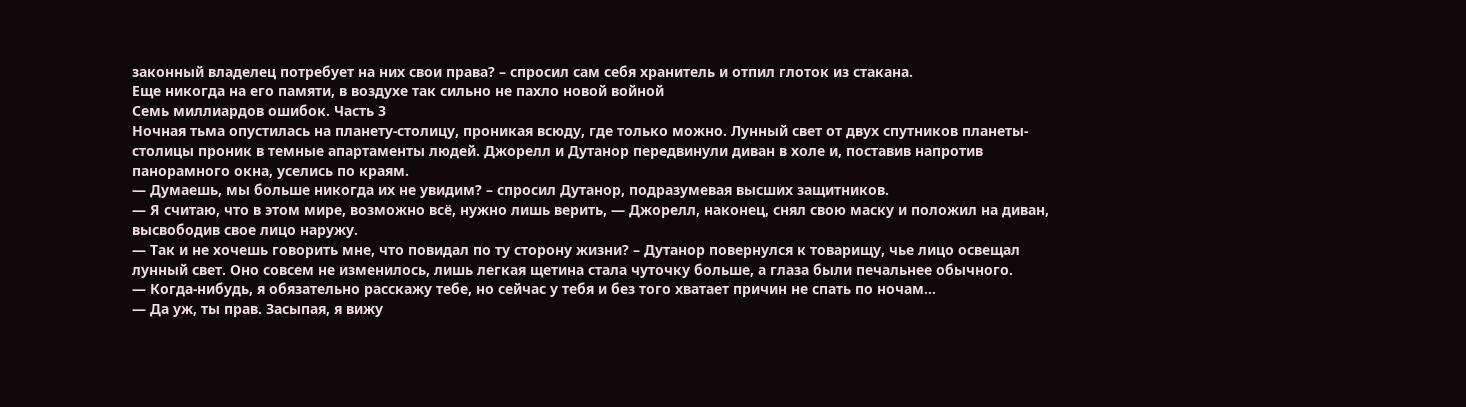законный владелец потребует на них свои права? – спросил сам себя хранитель и отпил глоток из стакана.
Еще никогда на его памяти, в воздухе так сильно не пахло новой войной
Семь миллиардов ошибок. Часть 3
Ночная тьма опустилась на планету-столицу, проникая всюду, где только можно. Лунный свет от двух спутников планеты-столицы проник в темные апартаменты людей. Джорелл и Дутанор передвинули диван в холе и, поставив напротив панорамного окна, уселись по краям.
— Думаешь, мы больше никогда их не увидим? – спросил Дутанор, подразумевая высших защитников.
— Я считаю, что в этом мире, возможно всё, нужно лишь верить, — Джорелл, наконец, снял свою маску и положил на диван, высвободив свое лицо наружу.
— Так и не хочешь говорить мне, что повидал по ту сторону жизни? – Дутанор повернулся к товарищу, чье лицо освещал лунный свет. Оно совсем не изменилось, лишь легкая щетина стала чуточку больше, а глаза были печальнее обычного.
— Когда-нибудь, я обязательно расскажу тебе, но сейчас у тебя и без того хватает причин не спать по ночам…
— Да уж, ты прав. Засыпая, я вижу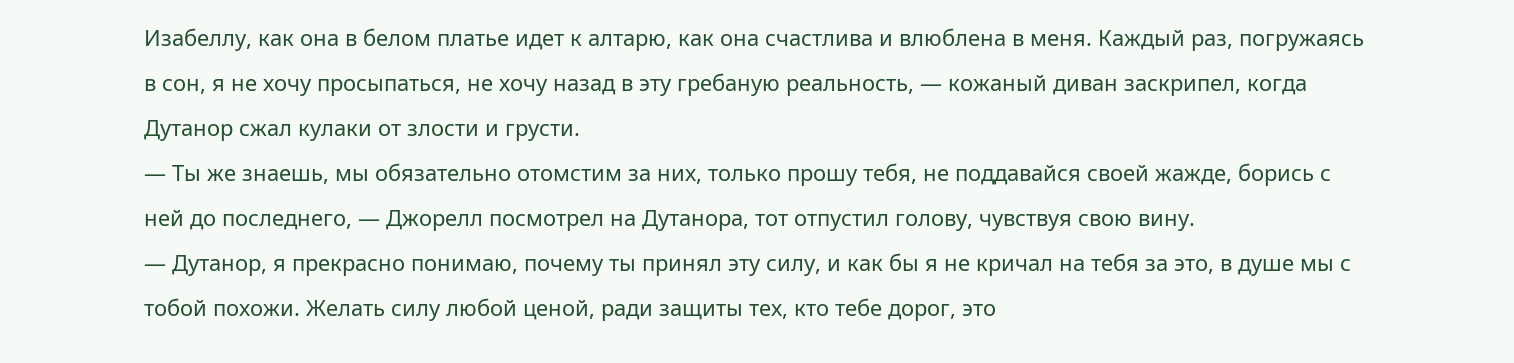Изабеллу, как она в белом платье идет к алтарю, как она счастлива и влюблена в меня. Каждый раз, погружаясь в сон, я не хочу просыпаться, не хочу назад в эту гребаную реальность, — кожаный диван заскрипел, когда Дутанор сжал кулаки от злости и грусти.
— Ты же знаешь, мы обязательно отомстим за них, только прошу тебя, не поддавайся своей жажде, борись с ней до последнего, — Джорелл посмотрел на Дутанора, тот отпустил голову, чувствуя свою вину.
— Дутанор, я прекрасно понимаю, почему ты принял эту силу, и как бы я не кричал на тебя за это, в душе мы с тобой похожи. Желать силу любой ценой, ради защиты тех, кто тебе дорог, это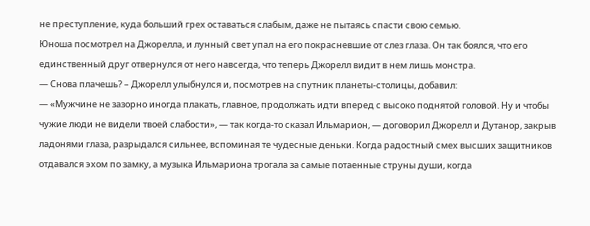не преступление, куда больший грех оставаться слабым, даже не пытаясь спасти свою семью.
Юноша посмотрел на Джорелла, и лунный свет упал на его покрасневшие от слез глаза. Он так боялся, что его единственный друг отвернулся от него навсегда, что теперь Джорелл видит в нем лишь монстра.
— Снова плачешь? – Джорелл улыбнулся и, посмотрев на спутник планеты-столицы, добавил:
— «Мужчине не зазорно иногда плакать, главное, продолжать идти вперед с высоко поднятой головой. Ну и чтобы чужие люди не видели твоей слабости», — так когда-то сказал Ильмарион, — договорил Джорелл и Дутанор, закрыв ладонями глаза, разрыдался сильнее, вспоминая те чудесные деньки. Когда радостный смех высших защитников отдавался эхом по замку, а музыка Ильмариона трогала за самые потаенные струны души, когда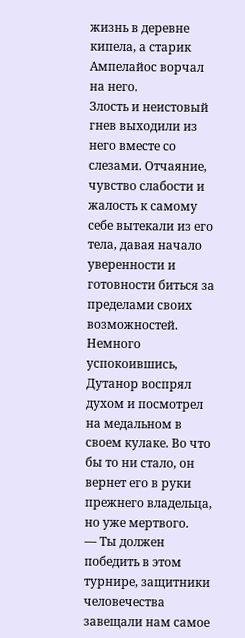жизнь в деревне кипела, а старик Ампелайос ворчал на него.
Злость и неистовый гнев выходили из него вместе со слезами. Отчаяние, чувство слабости и жалость к самому себе вытекали из его тела, давая начало уверенности и готовности биться за пределами своих возможностей. Немного успокоившись, Дутанор воспрял духом и посмотрел на медальном в своем кулаке. Во что бы то ни стало, он вернет его в руки прежнего владельца, но уже мертвого.
— Ты должен победить в этом турнире, защитники человечества завещали нам самое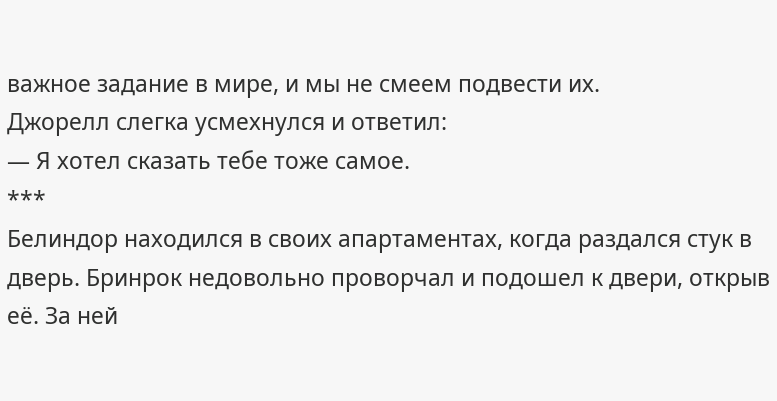важное задание в мире, и мы не смеем подвести их.
Джорелл слегка усмехнулся и ответил:
— Я хотел сказать тебе тоже самое.
***
Белиндор находился в своих апартаментах, когда раздался стук в дверь. Бринрок недовольно проворчал и подошел к двери, открыв её. За ней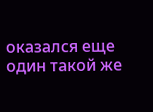оказался еще один такой же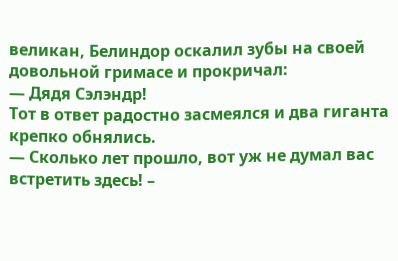великан, Белиндор оскалил зубы на своей довольной гримасе и прокричал:
— Дядя Сэлэндр!
Тот в ответ радостно засмеялся и два гиганта крепко обнялись.
— Сколько лет прошло, вот уж не думал вас встретить здесь! –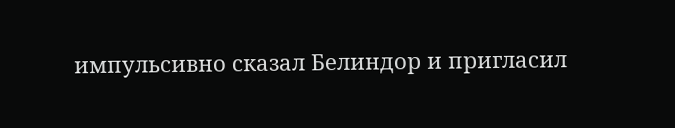импульсивно сказал Белиндор и пригласил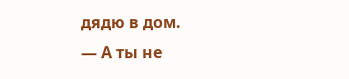дядю в дом.
— А ты не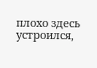плохо здесь устроился,